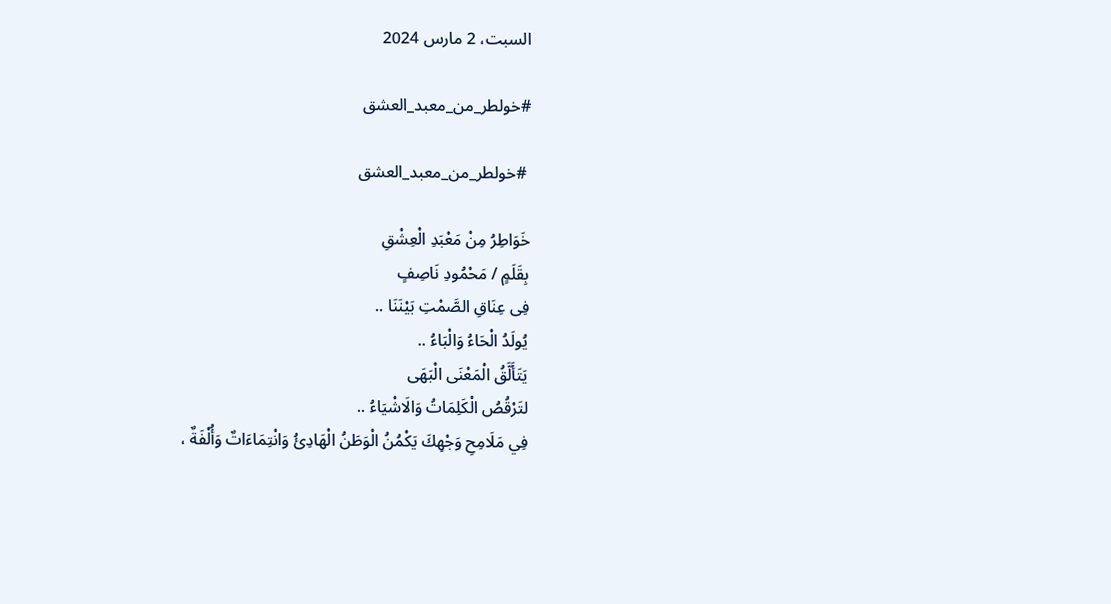السبت، 2 مارس 2024

#خولطر_من_معبد_العشق

 #خولطر_من_معبد_العشق

خَوَاطِرُ مِنْ مَعْبَدِ الْعِشْقِ
بِقَلَمٍ / مَحْمُودِ نَاصِفٍ
فِى عِنَاقِ الصَّمْتِ بَيْنَنَا ..
يُولَدُ الْحَاءُ وَالْبَاءُ ..
يَتَأَلَّقُ الْمَعْنَى الْبَهَى
لتَرْقُصُ الْكَلِمَاتُ وَالَاشْيَاءُ ..
فِي مَلَامِحِ وَجْهِكَ يَكْمُنُ الْوَطَنُ الْهَادِئُ وَانْتِمَاءَاتٌ وَأُلْفَةٌ ،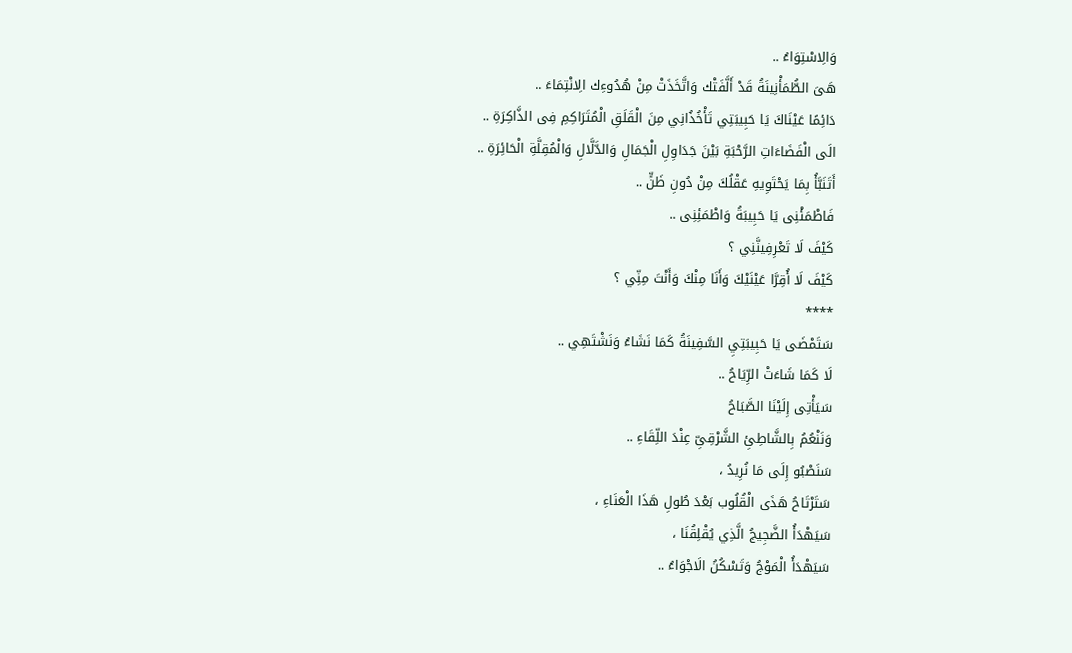وَالِاسْتِوَاءُ ..
هَىَ الطُّمَأْنِينَةُ قَدْ أَلَّفَتْك وَاتَّخَذَتْ مِنْ هُدُوءِك الِانْتِمَاءَ ..
دَائِمًا عَيْنَاكَ يَا حَبِيبَتِي تَأْخُذُانِي مِنَ الْقَلَقِ الْمُتَرَاكِمِ فِى الذَّاكِرَةِ ..
الَى الْفَضَاءَاتِ الرَّحْبَةِ بَيْنَ جَدَاوِلِ الْجَمَالِ وَالدَّلَّالِ وَالْمُقِلَّةِ الْحَائِرَةِ ..
أَتَنَبَّأُ بِمَا يَحْتَوِيهِ عَقْلُكَ مِنْ دُونِ ظَنٍّ ..
فَاطْمَئْنِى يَا حَبِيبَةُ وَاطْمَئِنِى ..
كَيْفَ لَا تَعْرِفِينَّنِي ؟
كَيْفَ لَا أُقِرَّا عَيْنَيْكَ وَأَنَا مِنْكَ وَأَنْتَ مِنِّي ؟
****
سَتَمْضَى يَا حَبِيبَتِيِ السَّفِينَةُ كَمَا نَشَاءُ وَنَشْتَهِي ..
لَا كَمَا شَاءَتْ الرِّيَاحُ ..
سَيَأْتِى إِلَيْنَا الصَّبَاحُ
وَنَنْعُمُ بِالشَّاطِئِ الشَّرْقِىِّ عِنْدَ اللِّقَاءِ ..
سَنَصْبُو إِلَى مَا نُرِيدُ ،
سَتَرْتَاحُ هَذَى الْقُلُوب بَعْدَ طُولِ هَذَا الْعَنَاءِ ،
سَيَهْدَأُ الضَّجِيجُ الَّذِي يُقْلِقُنَا ،
سَيَهْدَأُ الْمَوْجُ وَتَسْكُنُ الَاجْوَاءُ ..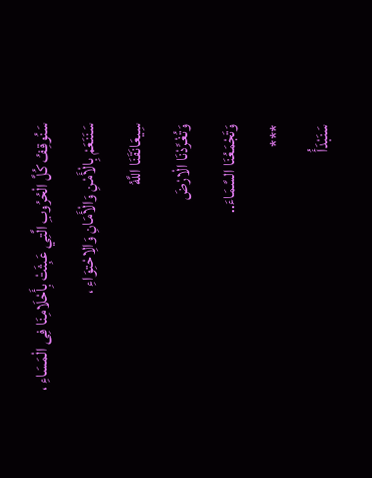سَنُوقِفُ كُلَّ الْحُرُوبِ الَّتِي عَبِثَتْ بِأَحْلَامِنَا فِى الْمَسَاءِ ،
سَنَنَعَمْ بِالْأَمْنِ وَالْأَمَانِ وَالِاحْتِوَاءِ ،
سِيعَانَقَنَا اللَّهُ
وَتُغْرِّدْنَا الْارْضَ
وَتَجْمَعُنَا السَّمَاءَ..
***
سَنَبْدَأُ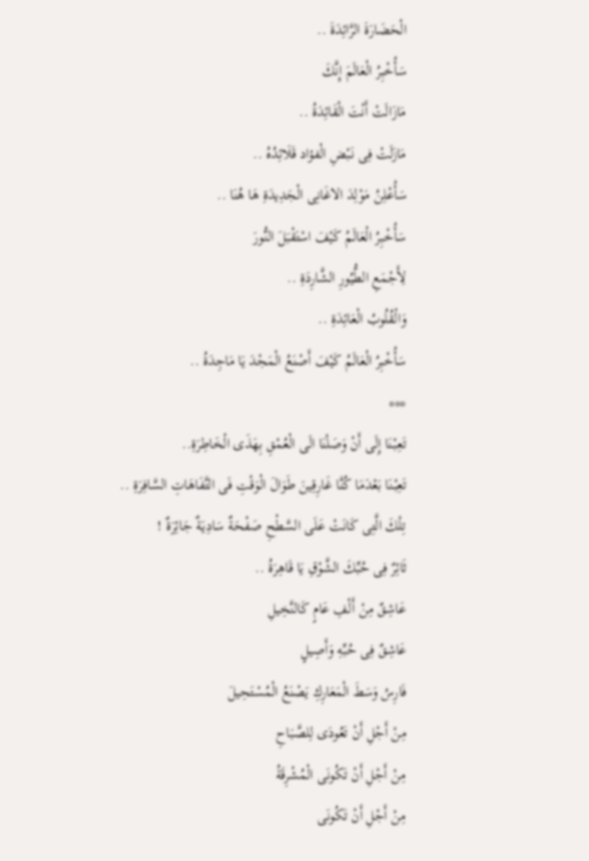الْحَضَارَةَ الرَّائِدَةَ ..
سَأُخْبِرُ الْعَالَمَ إِنَّكَ
مَازَالَتْ أَنْتَ الْقَائِدَةُ ..
مَازَلَتْ فِى نَبْضِ الْفؤاد قَلَائِدُهُ ..
سَأُعْلِنُ مَوْلِدَ الاغَانِى الْجَدِيدَةِ هَا هُنَا ..
سَأُخْبِرُ الْعَالَمُ كَيْفَ اسْتَقْبَلَ النُّورَ
لِأَجْمَعِ الطُّيُورِ الشَّارِدَةِ ..
وَالْقُلُوبُ الْعَائِدَةِ ..
سَأُخْبِرُ الْعَالَمُ كَيْفَ أَصْنَعُ الْمَجْدَ يَا مَاجِدَةُ ..
***
تَعِبْنَا إِلَى أَنْ وَصَلْنَا الَى الْعُمْقِ بِهَذَى الْخَاطِرَةِ..
تَعِبْنَا بَعْدَمَا كُنَّا غَارِقِينَ طَوَالَ الْوَقْتِ فَى التَّفَاهَاتِ السَّافِرَةِ ..
تِلْكَ الَّتِى كَانَتْ عَلَى السَّطْحِ صَفْحَةٌ سَادِيَةٌ جَائِرَةٌ !
ثَائِرٌ فِى حُبِّكَ الشَّوْقِ يَا قَاهِرَةُ ..
عَاشِقٌ مِنْ أَلْفِ عَامٍ كَالنَّخِيلِ
عَاشِقٌ فِى حُبِّهِ وَأَصِيلٍ
فَارِسُ وَسَطَ الْمَعَارِكِ يَصْنَعُ الْمُسْتَحِيلَ
مِنْ أَجْلِ أَنْ تَعُودَى لِلصَّبَاحِ
مِنْ أَجْلِ أَنْ تَكُونَى الْمُشْرِقَةُ
مِنْ أَجْلِ أَنْ تَكُونَى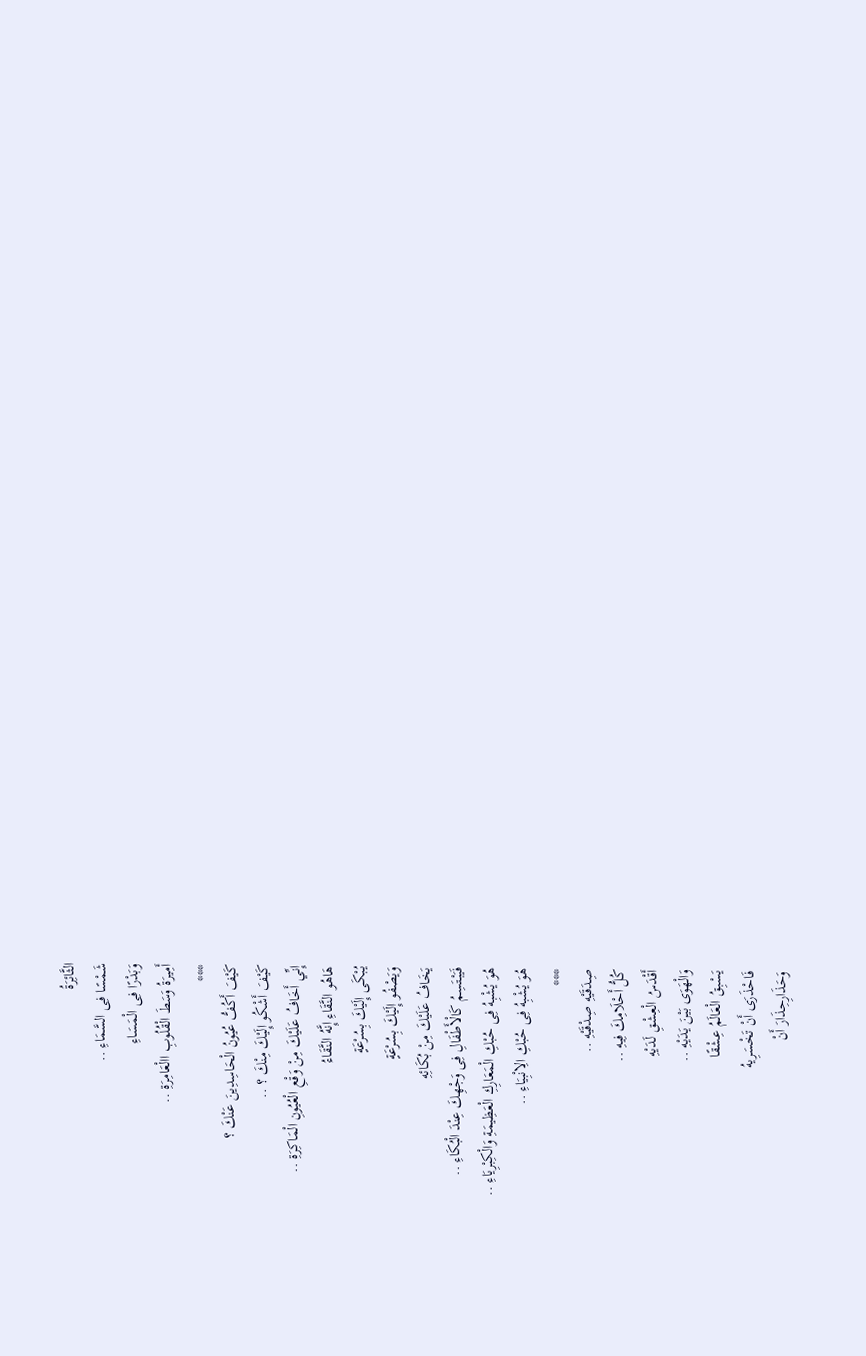الثَّائِرَةُ
شَمْسًا فِى السَّمَاءِ ..
وَبَدْرًا فِى الْمَسَاءِ
أَمِيرَةُ وَسَطَ الْقُلُوبِ االْعَامِرَةِ ..
***
كَيْفَ أَكُفُّ عُيُونُ الْحَاسِدِينَ عَنْكَ ؟
كَيْفَ أَشْكُو إِلَيْكَ مِنْكَ ؟ ..
إِنِّي أَخَافُ عَلَيْكَ مِنْ وَقْعِ الْعُيُونِ الْمَاكِرَةِ ..
هَاهُو النَّقَاءِ إِنَّهُ النَّقَاءُ
يُبْكَى إِلَيْكَ بِسُرْعَةٍ
وَيَصْفُو إِلَيْكَ بِسُرْعَةٍ
يَخَافُ عَلَيْكَ مِنْ بُكَائِهِ
فَيَبْتَسِمُ كَالْأَطْفَالِ فِى وَجْهِكَ عِنْدَ الْبُكَاءِ ..
هُوَ يُشْبِهُ فِى حُبْكِ الْمَعَارِكِ الْعَظِيمَةِ وَالْكِبْرِيَاءِ ..
هُوَ يُشْبِهُ فِى حُبْكِ الِانْبِيَاءِ ..
***
صِدَقَيْهِ صِدْقَيْهِ ..
كُلُّ أَحْلَامِكَ فِيهِ ..
أَقْدَسُ الْعِشْقِ لَدَيْهِ
وَالْهَوَى بَيْنَ يَدَيْهِ ..
يَسْبِقُ الْعَالَمُ عِشْقًا
فَاحْذَرَى أَنْ تَخْسَرِيهُ
وَحَذَارِحِذَارَ أَنْ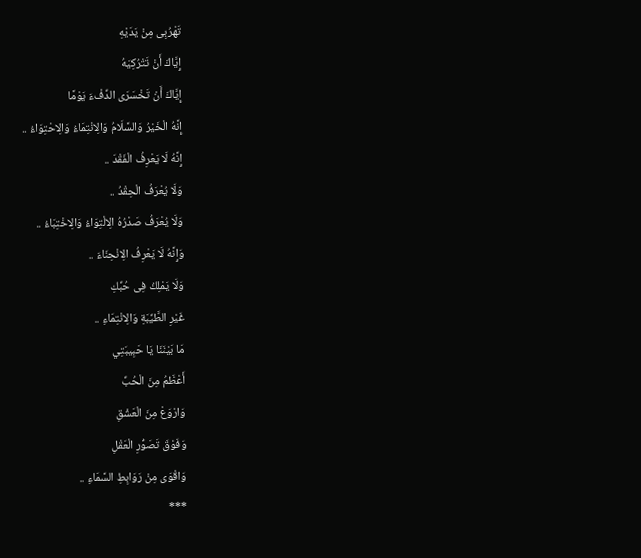تَهْرُبِى مِنْ يَدَيْهِ
إِيَّاكَ أَنْ تَتْرُكِيَهُ
إِيَّاكَ أَنْ تَخْسَرَى الدِّفْءَ يَوْمًا
إِنَّهُ الْخَيْرُ وَالسَّلَامُ وَالِانْتِمَاءُ وَالِاحْتِوَاءُ ..
إِنَّهُ لَا يَعْرِفُ الْفَقْدَ ..
وَلَا يُعْرَفُ الْحِقْدُ ..
وَلَا يُعْرَفُ صَدْرُهُ الِالْتِوَاءُ وَالِاخْتِبَاءُ ..
وَإِنَّهُ لَا يَعْرِفُ الِانْحِنَاءَ ..
وَلَا يَمْلِكُ فِى حُبِّكِ
غَيْرِ الطَّيِّبَةِ وَالِانْتِمَاءِ ..
مَا بَيْنَنَا يَا حَبِيبَتِي
أَعْظَمُ مِنَ الْحُبِّ
وَارْوَعْ مِنَ الْعَشْقِ
وَفَوْقَ تَصَوُّرِ الْعَقْلِ
وَاقْوَى مِنْ رَوَابِطِ السَّمَاءِ ..
***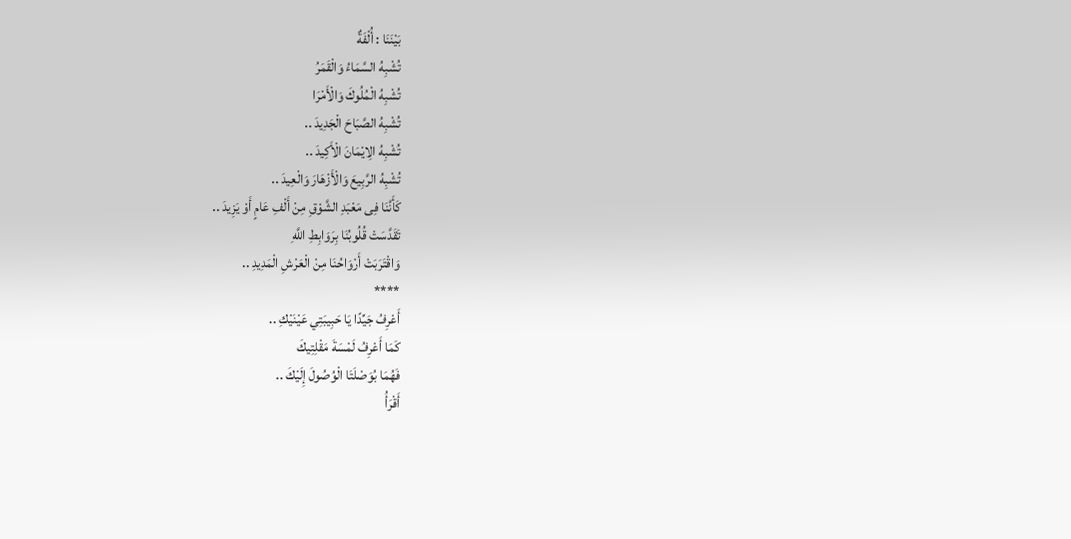بَيْنَنَا : أُلْفَةٌ
تُشْبِهُ السَّمَاءُ وَالْقَمَرُ
تُشْبِهُ الْمُلُوكَ وَالْأَمْرَا
تُشْبِهُ الصَّبَاحَ الْجَدِيدَ ..
تُشْبِهُ الِايْمَانَ الْأَكِيدَ ..
تُشْبِهُ الرَّبِيعَ وَالْأَزْهَارَ وَالْعِيدَ ..
كَأَنَّنَا فِى مَعْبَدِ الشَّوْقِ مِنْ أَلْفِ عَامٍ أَوْ يَزِيدَ ..
تَقَدَّسَتْ قُلُوبُنَا بِرَوَابِطِ اللَّهِ
وَاقْتَرَبَتْ أَرْوَاحُنَا مِنْ الْعَرْشِ الْمَدِيدِ ..
****
أَعْرِفُ جَيِّدًا يَا حَبِيبَتِي عَيْنَيْكِ ..
كَمَا أَعْرِفُ لَمْسَةَ مَقْلِتِيكَ
فَهُمَا بُوَصْلَتَا الْوُصُولَ إِلَيْكَ ..
أَقْرَأُ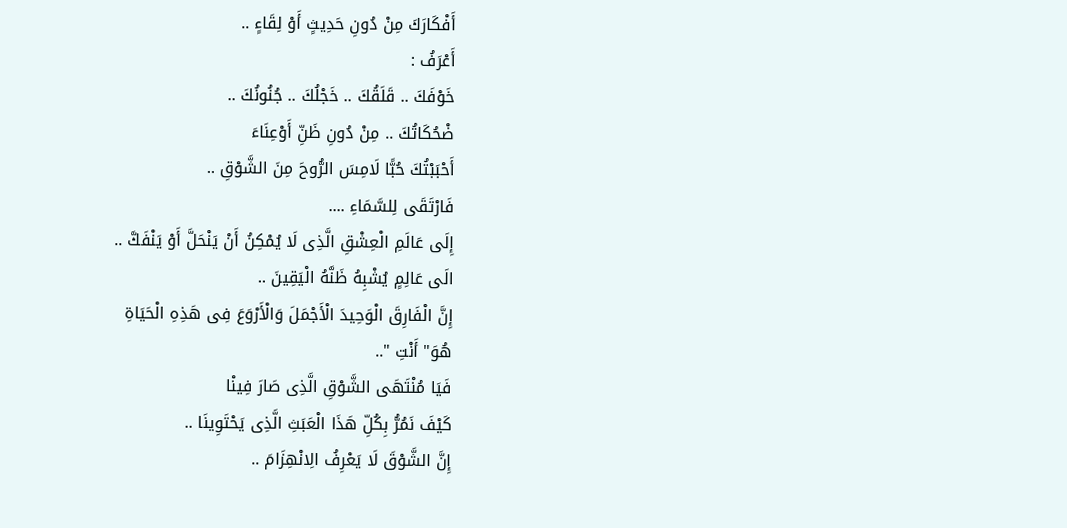أَفْكَارَكَ مِنْ دُونِ حَدِيثٍ أَوْ لِقَاءٍ ..
أَعْرَفُ :
خَوْفَكَ .. قَلَقُكَ .. خَجْلُكَ .. جُنُونُكَ ..
ضْحُكَاتُكَ .. مِنْ دُونِ ظَنِّ أَوْعِنَاءَ
أَحْبَبْتُكَ حُبًّا لَامِسَ الرُّوحَ مِنَ الشَّوْقِ ..
فَارْتَقَى لِلسَّمَاءِ ....
إِلَى عَالَمِ الْعِشْقِ الَّذِى لَا يُمْكِنُ أَنْ يَنْحَلَّ أَوْ يَنْفَكَّ ..
الَى عَالِمٍ يُشْبِهُ ظَنَّهُ الْيَقِينَ ..
إِنَّ الْفَارِقَ الْوَحِيدَ الْأَجْمَلَ وَالْأَرْوَعَ فِى هَذِهِ الْحَيَاةِ
هُوَ" أَنْتِ "..
فَيَا مُنْتَهَى الشَّوْقِ الَّذِى صَارَ فِينْا
كَيْفَ نَمُرُّ بِكُلِّ هَذَا الْعَبَثِ الَّذِى يَحْتَوِينَا ..
إِنَّ الشَّوْقَ لَا يَعْرِفُ الِانْهِزَامَ ..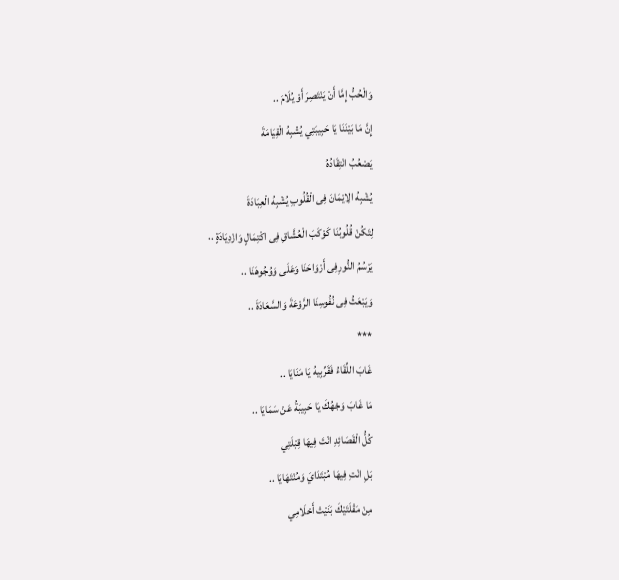وَالْحُبُّ إِمَّا أَنْ يَنْتَصِرَ أَوْ يُلَامَ ..
إِنَّ مَا بَيْنَنَا يَا حَبِيبَتِي يُشْبِهُ الْقِيَامَةَ
يَصْعُبُ انْتِقَادُهُ
يُشْبِهُ الِايْمَانَ فِى الْقُلُوبِ يُشْبِهُ الْعِبَادَةَ
لِتَكُنْ قُلُوبُنَا كَوْكَبَ الْعُشَّاقِ فِى اكْتِمَالٍ وَازْدِيَادَةٍ ..
يَرْسُمُ النُّورِفِى أَرْوَاحَنَا وَعَلَى وَوُجُوهَنَا ..
وَيَبْعَثُ فِى نُفُوسِنَا الرَّوْعَةَ وَالسَّعَادَةَ ..
***
غَابَ اللِّقَاءُ فَقَرِّبِيهُ يَا مَنَايَا ..
مَا غَابَ وَجْهُكَ يَا حَبِيبَةُ عَنْ سَمَايَا ..
كُلُّ الْقَصَائِدِ انْتَ فِيهَا قِبْلَتِي
بَلِ انْتِ فِيهَا مُبْتَدَايَ وَمُنْتَهَايَا ..
مِنْ مَقْلَتَيْكَ بَنَيْتْ أَحْلَامِي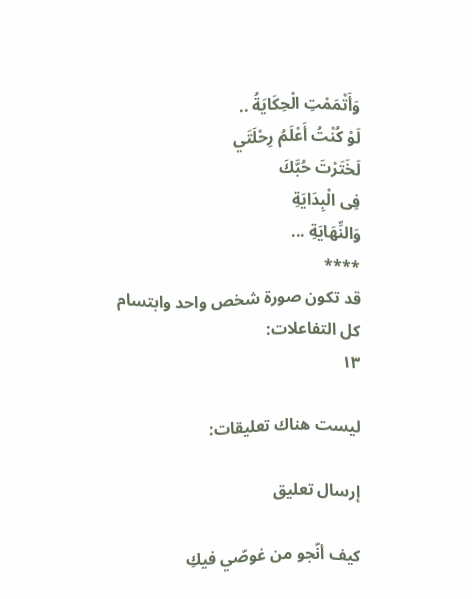وَأَتْمَمْتِ الْحِكَايَةُ ..
لَوْ كُنْتُ أَعْلَمُ رِحْلَتَي
لَخَتَرْتَ حُبَّكَ
فِى الْبِدَايَةِ
وَالنِّهَايَةِ ...
****
قد تكون صورة شخص واحد وابتسام
كل التفاعلات:
١٣

ليست هناك تعليقات:

إرسال تعليق

كيف أنّجو من غوصّي فيكِ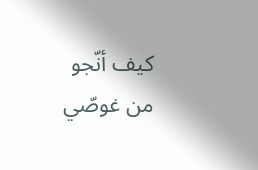كيف أنّجو من غوصّي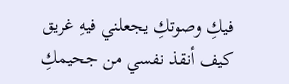فيكِ وصوتكِ يجعلني فيهِ غريق كيف أنقذ نفسي من جحيمكِ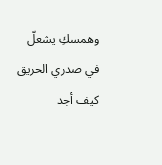وهمسكِ يشعلّ في صدري الحريق كيف أجد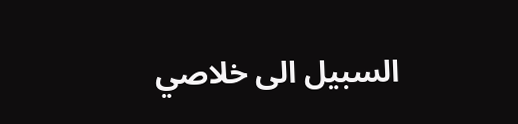السبيل الى خلاصي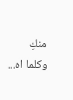منكِ وكلما اه...